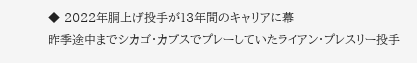◆ 2022年胴上げ投手が13年間のキャリアに幕
昨季途中までシカゴ・カブスでプレーしていたライアン・プレスリー投手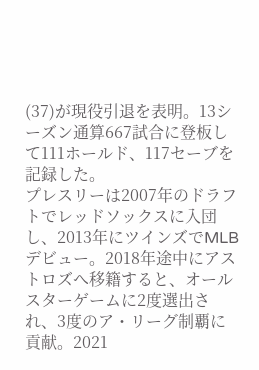(37)が現役引退を表明。13シーズン通算667試合に登板して111ホールド、117セーブを記録した。
プレスリーは2007年のドラフトでレッドソックスに入団し、2013年にツインズでMLBデビュー。2018年途中にアストロズへ移籍すると、オールスターゲームに2度選出され、3度のア・リーグ制覇に貢献。2021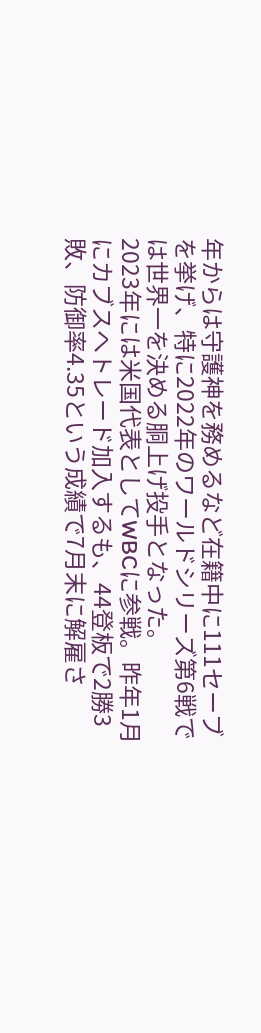年からは守護神を務めるなど在籍中に111セーブを挙げ、特に2022年のワールドシリーズ第6戦では世界一を決める胴上げ投手となった。
2023年には米国代表としてWBCに参戦。昨年1月にカブスへトレード加入するも、44登板で2勝3敗、防御率4.35という成績で7月末に解雇さ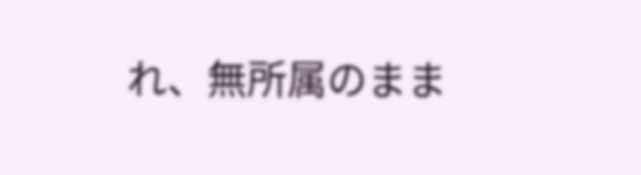れ、無所属のまま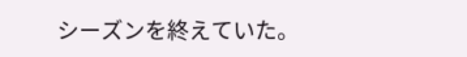シーズンを終えていた。